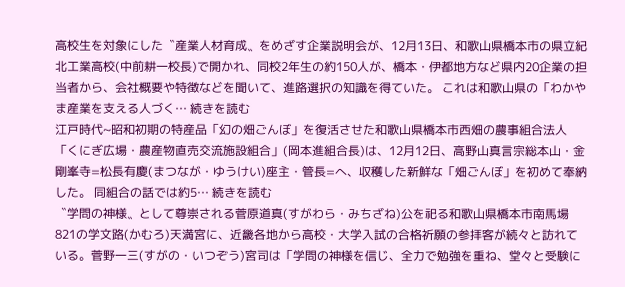高校生を対象にした〝産業人材育成〟をめざす企業説明会が、12月13日、和歌山県橋本市の県立紀北工業高校(中前耕一校長)で開かれ、同校2年生の約150人が、橋本・伊都地方など県内20企業の担当者から、会社概要や特徴などを聞いて、進路選択の知識を得ていた。 これは和歌山県の「わかやま産業を支える人づく… 続きを読む
江戸時代~昭和初期の特産品「幻の畑ごんぼ」を復活させた和歌山県橋本市西畑の農事組合法人「くにぎ広場・農産物直売交流施設組合」(岡本進組合長)は、12月12日、高野山真言宗総本山・金剛峯寺=松長有慶(まつなが・ゆうけい)座主・管長=へ、収穫した新鮮な「畑ごんぼ」を初めて奉納した。 同組合の話では約5… 続きを読む
〝学問の神様〟として尊崇される菅原道真(すがわら・みちざね)公を祀る和歌山県橋本市南馬場821の学文路(かむろ)天満宮に、近畿各地から高校・大学入試の合格祈願の参拝客が続々と訪れている。菅野一三(すがの・いつぞう)宮司は「学問の神様を信じ、全力で勉強を重ね、堂々と受験に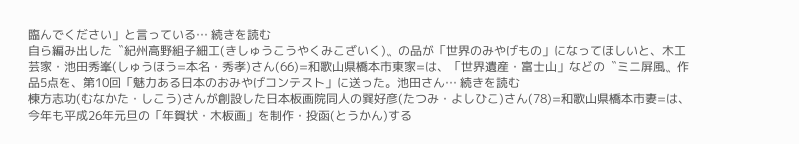臨んでください」と言っている… 続きを読む
自ら編み出した〝紀州高野組子細工(きしゅうこうやくみこざいく)〟の品が「世界のみやげもの」になってほしいと、木工芸家・池田秀峯(しゅうほう=本名・秀孝)さん(66)=和歌山県橋本市東家=は、「世界遺産・富士山」などの〝ミニ屏風〟作品5点を、第10回「魅力ある日本のおみやげコンテスト」に送った。池田さん… 続きを読む
棟方志功(むなかた・しこう)さんが創設した日本板画院同人の巽好彦(たつみ・よしひこ)さん(78)=和歌山県橋本市妻=は、今年も平成26年元旦の「年賀状・木板画」を制作・投函(とうかん)する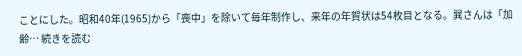ことにした。昭和40年(1965)から「喪中」を除いて毎年制作し、来年の年賀状は54枚目となる。巽さんは「加齢… 続きを読む